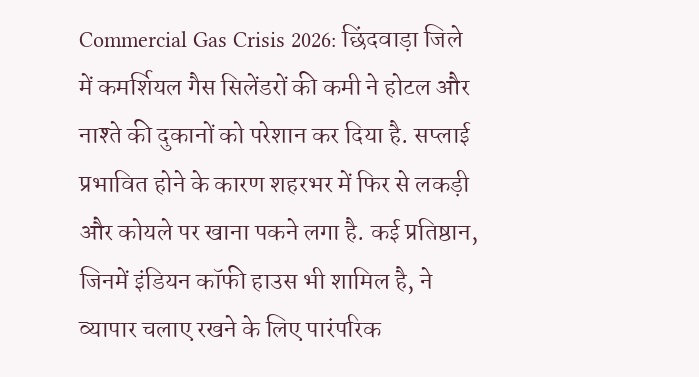Commercial Gas Crisis 2026: छिंदवाड़ा जिले में कमर्शियल गैस सिलेंडरों की कमी ने होटल और नाश्ते की दुकानों को परेशान कर दिया है. सप्लाई प्रभावित होने के कारण शहरभर में फिर से लकड़ी और कोयले पर खाना पकने लगा है. कई प्रतिष्ठान, जिनमें इंडियन कॉफी हाउस भी शामिल है, ने व्यापार चलाए रखने के लिए पारंपरिक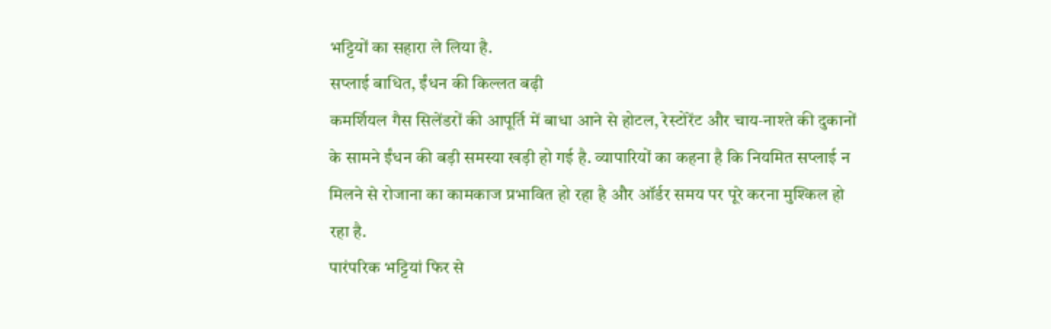भट्टियों का सहारा ले लिया है.
सप्लाई बाधित, ईंधन की किल्लत बढ़ी
कमर्शियल गैस सिलेंडरों की आपूर्ति में बाधा आने से होटल, रेस्टोरेंट और चाय‑नाश्ते की दुकानों के सामने ईंधन की बड़ी समस्या खड़ी हो गई है. व्यापारियों का कहना है कि नियमित सप्लाई न मिलने से रोजाना का कामकाज प्रभावित हो रहा है और ऑर्डर समय पर पूरे करना मुश्किल हो रहा है.
पारंपरिक भट्टियां फिर से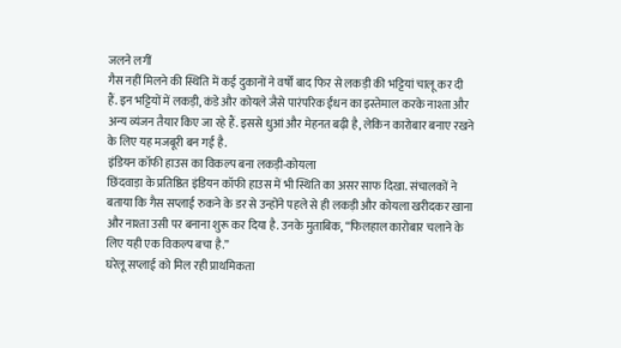जलने लगीं
गैस नहीं मिलने की स्थिति में कई दुकानों ने वर्षों बाद फिर से लकड़ी की भट्टियां चालू कर दी हैं. इन भट्टियों में लकड़ी, कंडे और कोयले जैसे पारंपरिक ईंधन का इस्तेमाल करके नाश्ता और अन्य व्यंजन तैयार किए जा रहे हैं. इससे धुआं और मेहनत बढ़ी है, लेकिन कारोबार बनाए रखने के लिए यह मजबूरी बन गई है.
इंडियन कॉफी हाउस का विकल्प बना लकड़ी-कोयला
छिंदवाड़ा के प्रतिष्ठित इंडियन कॉफी हाउस में भी स्थिति का असर साफ दिखा. संचालकों ने बताया कि गैस सप्लाई रुकने के डर से उन्होंने पहले से ही लकड़ी और कोयला खरीदकर खाना और नाश्ता उसी पर बनाना शुरू कर दिया है. उनके मुताबिक, “फिलहाल कारोबार चलाने के लिए यही एक विकल्प बचा है.”
घरेलू सप्लाई को मिल रही प्राथमिकता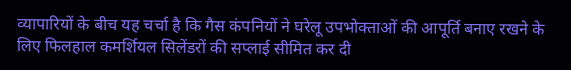व्यापारियों के बीच यह चर्चा है कि गैस कंपनियों ने घरेलू उपभोक्ताओं की आपूर्ति बनाए रखने के लिए फिलहाल कमर्शियल सिलेंडरों की सप्लाई सीमित कर दी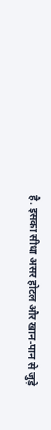है. इसका सीधा असर होटल और खान‑पान से जुड़े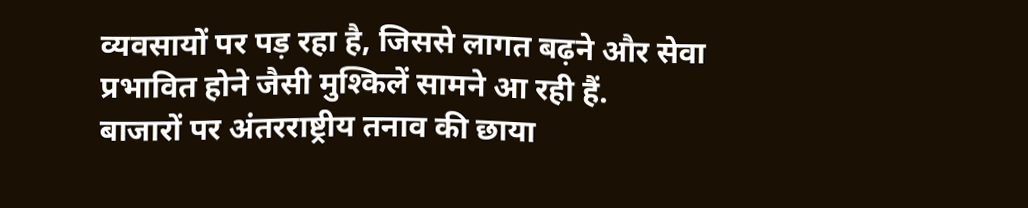व्यवसायों पर पड़ रहा है, जिससे लागत बढ़ने और सेवा प्रभावित होने जैसी मुश्किलें सामने आ रही हैं.
बाजारों पर अंतरराष्ट्रीय तनाव की छाया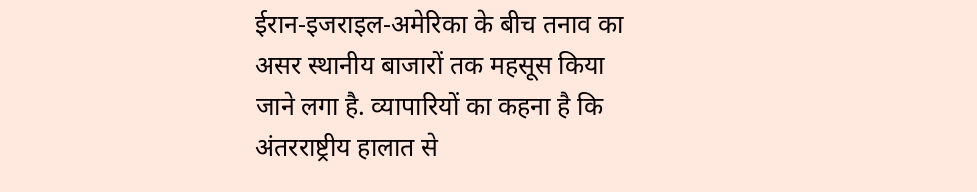ईरान‑इजराइल‑अमेरिका के बीच तनाव का असर स्थानीय बाजारों तक महसूस किया जाने लगा है. व्यापारियों का कहना है कि अंतरराष्ट्रीय हालात से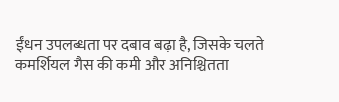ईंधन उपलब्धता पर दबाव बढ़ा है, जिसके चलते कमर्शियल गैस की कमी और अनिश्चितता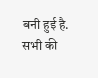बनी हुई है. सभी की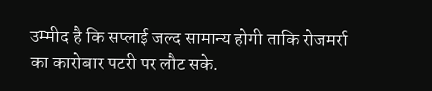उम्मीद है कि सप्लाई जल्द सामान्य होगी ताकि रोजमर्रा का कारोबार पटरी पर लौट सके.